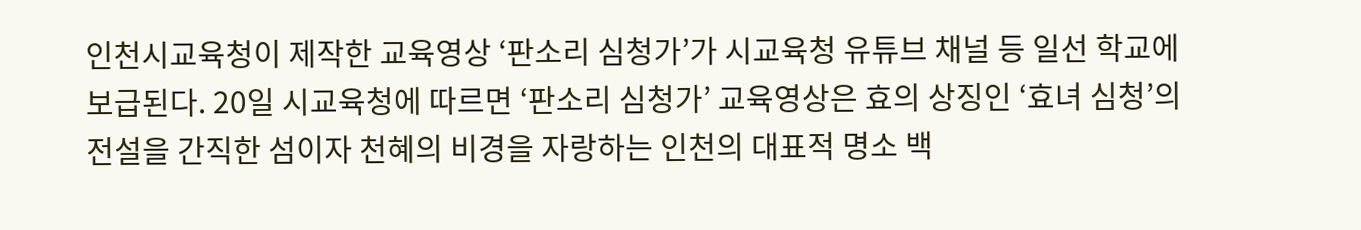인천시교육청이 제작한 교육영상 ‘판소리 심청가’가 시교육청 유튜브 채널 등 일선 학교에 보급된다. 20일 시교육청에 따르면 ‘판소리 심청가’ 교육영상은 효의 상징인 ‘효녀 심청’의 전설을 간직한 섬이자 천혜의 비경을 자랑하는 인천의 대표적 명소 백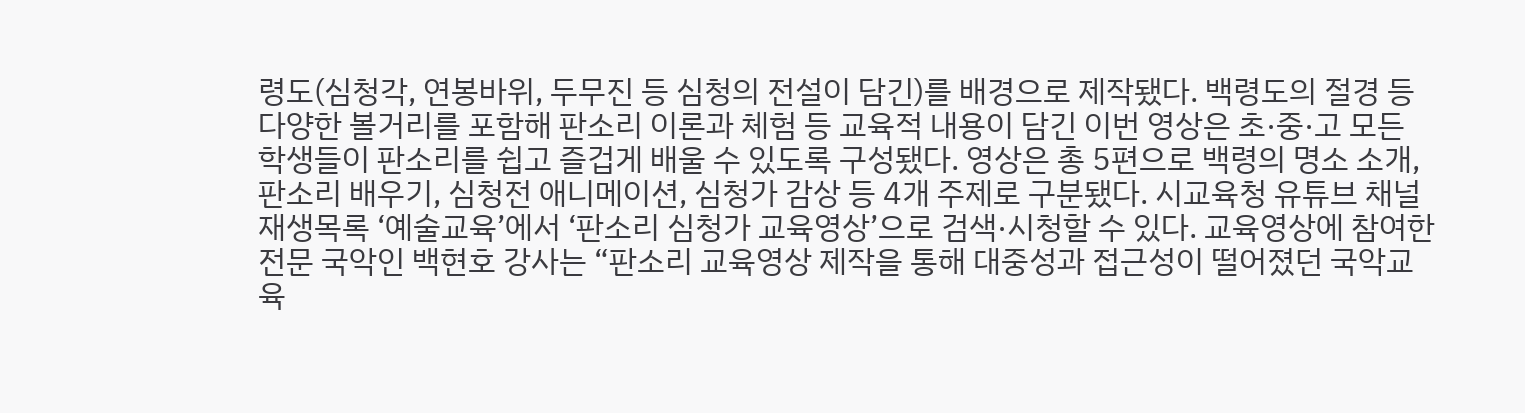령도(심청각, 연봉바위, 두무진 등 심청의 전설이 담긴)를 배경으로 제작됐다. 백령도의 절경 등 다양한 볼거리를 포함해 판소리 이론과 체험 등 교육적 내용이 담긴 이번 영상은 초·중·고 모든 학생들이 판소리를 쉽고 즐겁게 배울 수 있도록 구성됐다. 영상은 총 5편으로 백령의 명소 소개, 판소리 배우기, 심청전 애니메이션, 심청가 감상 등 4개 주제로 구분됐다. 시교육청 유튜브 채널 재생목록 ‘예술교육’에서 ‘판소리 심청가 교육영상’으로 검색·시청할 수 있다. 교육영상에 참여한 전문 국악인 백현호 강사는 “판소리 교육영상 제작을 통해 대중성과 접근성이 떨어졌던 국악교육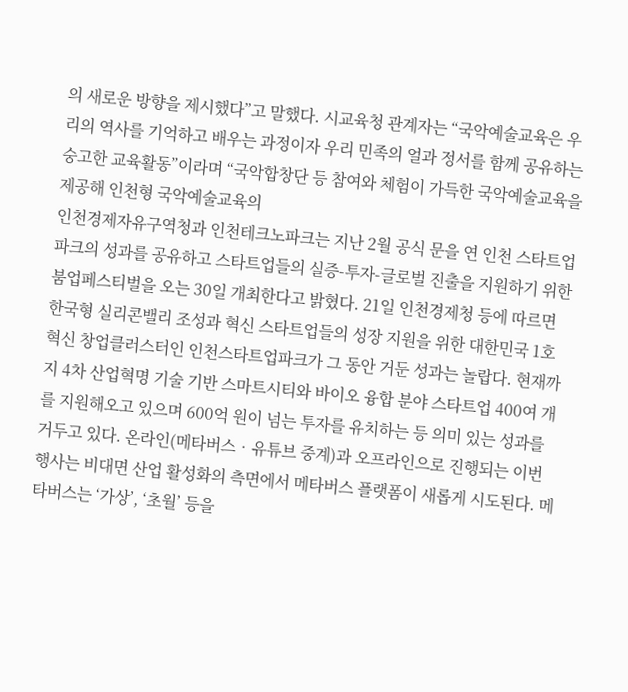의 새로운 방향을 제시했다”고 말했다. 시교육청 관계자는 “국악예술교육은 우리의 역사를 기억하고 배우는 과정이자 우리 민족의 얼과 정서를 함께 공유하는 숭고한 교육활동”이라며 “국악합창단 등 참여와 체험이 가득한 국악예술교육을 제공해 인천형 국악예술교육의
인천경제자유구역청과 인천테크노파크는 지난 2월 공식 문을 연 인천 스타트업파크의 성과를 공유하고 스타트업들의 실증-투자-글로벌 진출을 지원하기 위한 붐업페스티벌을 오는 30일 개최한다고 밝혔다. 21일 인천경제청 등에 따르면 한국형 실리콘밸리 조성과 혁신 스타트업들의 성장 지원을 위한 대한민국 1호 혁신 창업클러스터인 인천스타트업파크가 그 동안 거둔 성과는 놀랍다. 현재까지 4차 산업혁명 기술 기반 스마트시티와 바이오 융합 분야 스타트업 400여 개를 지원해오고 있으며 600억 원이 넘는 투자를 유치하는 등 의미 있는 성과를 거두고 있다. 온라인(메타버스‧유튜브 중계)과 오프라인으로 진행되는 이번 행사는 비대면 산업 활성화의 측면에서 메타버스 플랫폼이 새롭게 시도된다. 메타버스는 ‘가상’, ‘초월’ 등을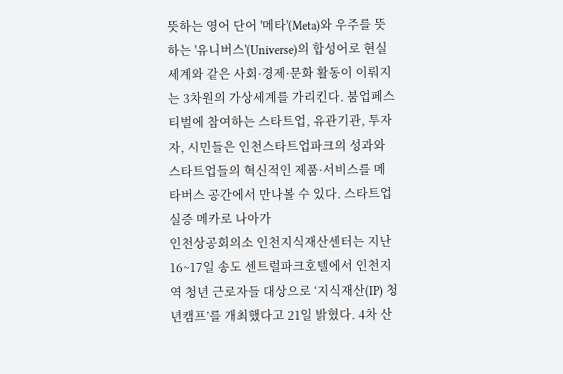뜻하는 영어 단어 '메타'(Meta)와 우주를 뜻하는 '유니버스'(Universe)의 합성어로 현실세계와 같은 사회·경제·문화 활동이 이뤄지는 3차원의 가상세계를 가리킨다. 붐업페스티벌에 참여하는 스타트업, 유관기관, 투자자, 시민들은 인천스타트업파크의 성과와 스타트업들의 혁신적인 제품·서비스를 메타버스 공간에서 만나볼 수 있다. 스타트업 실증 메카로 나아가
인천상공회의소 인천지식재산센터는 지난 16~17일 송도 센트럴파크호텔에서 인천지역 청년 근로자들 대상으로 ‘지식재산(IP) 청년캠프’를 개최했다고 21일 밝혔다. 4차 산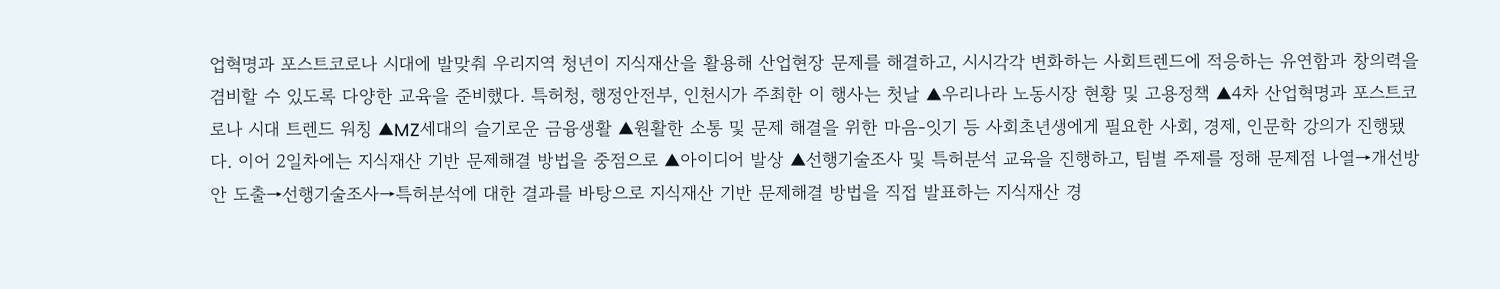업혁명과 포스트코로나 시대에 발맞춰 우리지역 청년이 지식재산을 활용해 산업현장 문제를 해결하고, 시시각각 변화하는 사회트렌드에 적응하는 유연함과 창의력을 겸비할 수 있도록 다양한 교육을 준비했다. 특허청, 행정안전부, 인천시가 주최한 이 행사는 첫날 ▲우리나라 노동시장 현황 및 고용정책 ▲4차 산업혁명과 포스트코로나 시대 트렌드 워칭 ▲MZ세대의 슬기로운 금융생활 ▲원활한 소통 및 문제 해결을 위한 마음-잇기 등 사회초년생에게 필요한 사회, 경제, 인문학 강의가 진행됐다. 이어 2일차에는 지식재산 기반 문제해결 방법을 중점으로 ▲아이디어 발상 ▲선행기술조사 및 특허분석 교육을 진행하고, 팀별 주제를 정해 문제점 나열→개선방안 도출→선행기술조사→특허분석에 대한 결과를 바탕으로 지식재산 기반 문제해결 방법을 직접 발표하는 지식재산 경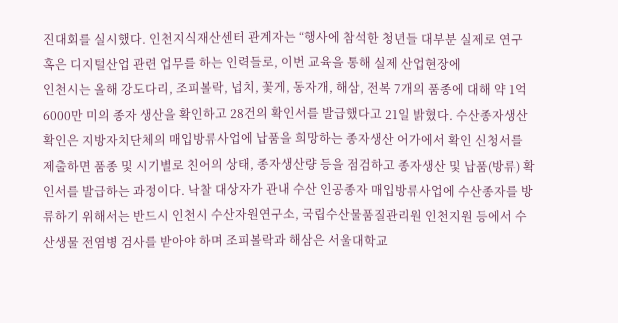진대회를 실시했다. 인천지식재산센터 관계자는 “행사에 참석한 청년들 대부분 실제로 연구 혹은 디지털산업 관련 업무를 하는 인력들로, 이번 교육을 통해 실제 산업현장에
인천시는 올해 강도다리, 조피볼락, 넙치, 꽃게, 동자개, 해삼, 전복 7개의 품종에 대해 약 1억 6000만 미의 종자 생산을 확인하고 28건의 확인서를 발급했다고 21일 밝혔다. 수산종자생산 확인은 지방자치단체의 매입방류사업에 납품을 희망하는 종자생산 어가에서 확인 신청서를 제출하면 품종 및 시기별로 친어의 상태, 종자생산량 등을 점검하고 종자생산 및 납품(방류) 확인서를 발급하는 과정이다. 낙찰 대상자가 관내 수산 인공종자 매입방류사업에 수산종자를 방류하기 위해서는 반드시 인천시 수산자원연구소, 국립수산물품질관리원 인천지원 등에서 수산생물 전염병 검사를 받아야 하며 조피볼락과 해삼은 서울대학교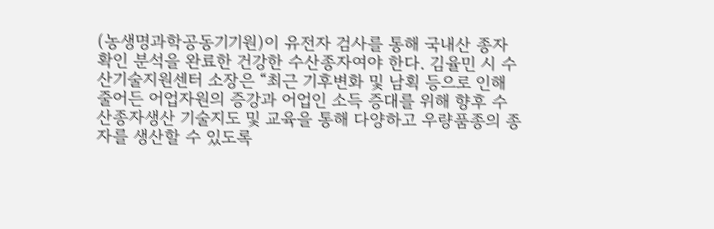(농생명과학공동기기원)이 유전자 검사를 통해 국내산 종자확인 분석을 완료한 건강한 수산종자여야 한다. 김율민 시 수산기술지원센터 소장은 “최근 기후변화 및 남획 등으로 인해 줄어든 어업자원의 증강과 어업인 소득 증대를 위해 향후 수산종자생산 기술지도 및 교육을 통해 다양하고 우량품종의 종자를 생산할 수 있도록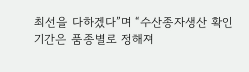최선을 다하겠다”며 “수산종자생산 확인기간은 품종별로 정해져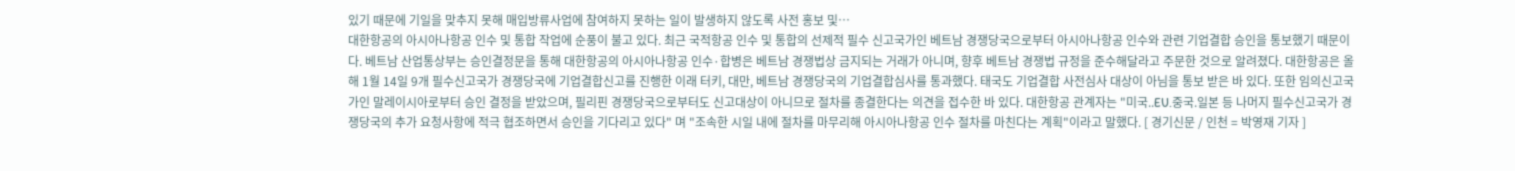있기 때문에 기일을 맞추지 못해 매입방류사업에 참여하지 못하는 일이 발생하지 않도록 사전 홍보 및…
대한항공의 아시아나항공 인수 및 통합 작업에 순풍이 불고 있다. 최근 국적항공 인수 및 통합의 선제적 필수 신고국가인 베트남 경쟁당국으로부터 아시아나항공 인수와 관련 기업결합 승인을 통보했기 때문이다. 베트남 산업통상부는 승인결정문을 통해 대한항공의 아시아나항공 인수·합병은 베트남 경쟁법상 금지되는 거래가 아니며, 향후 베트남 경쟁법 규정을 준수해달라고 주문한 것으로 알려졌다. 대한항공은 올해 1월 14일 9개 필수신고국가 경쟁당국에 기업결합신고를 진행한 이래 터키, 대만, 베트남 경쟁당국의 기업결합심사를 통과했다. 태국도 기업결합 사전심사 대상이 아님을 통보 받은 바 있다. 또한 임의신고국가인 말레이시아로부터 승인 결정을 받았으며, 필리핀 경쟁당국으로부터도 신고대상이 아니므로 절차를 종결한다는 의견을 접수한 바 있다. 대한항공 관계자는 "미국..EU.중국.일본 등 나머지 필수신고국가 경쟁당국의 추가 요청사항에 적극 협조하면서 승인을 기다리고 있다" 며 "조속한 시일 내에 절차를 마무리해 아시아나항공 인수 절차를 마친다는 계획"이라고 말했다. [ 경기신문 / 인천 = 박영재 기자 ]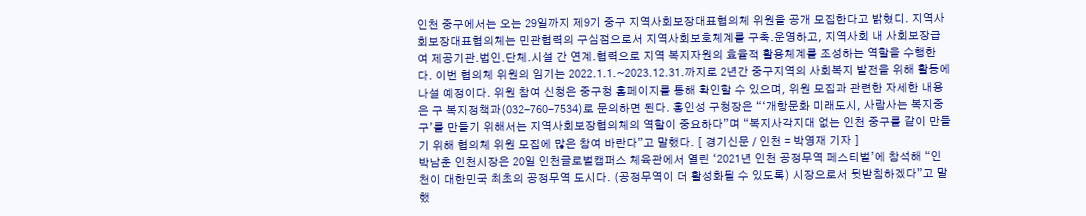인천 중구에서는 오는 29일까지 제9기 중구 지역사회보장대표협의체 위원을 공개 모집한다고 밝혔디. 지역사회보장대표협의체는 민관협력의 구심점으로서 지역사회보호체계를 구축․운영하고, 지역사회 내 사회보장급여 제공기관․법인․단체․시설 간 연계․협력으로 지역 복지자원의 효율적 활용체계를 조성하는 역할을 수행한다. 이번 협의체 위원의 임기는 2022.1.1.~2023.12.31.까지로 2년간 중구지역의 사회복지 발전을 위해 활동에 나설 예정이다. 위원 참여 신청은 중구청 홈페이지를 통해 확인할 수 있으며, 위원 모집과 관련한 자세한 내용은 구 복지정책과(032-760-7534)로 문의하면 된다. 홍인성 구청장은 “‘개항문화 미래도시, 사람사는 복지중구’를 만들기 위해서는 지역사회보장협의체의 역할이 중요하다”며 “복지사각지대 없는 인천 중구를 같이 만들기 위해 협의체 위원 모집에 많은 참여 바란다”고 말했다. [ 경기신문 / 인천 = 박영재 기자 ]
박남춘 인천시장은 20일 인천글로벌캠퍼스 체육관에서 열린 ‘2021년 인천 공정무역 페스티벌’에 참석해 “인천이 대한민국 최초의 공정무역 도시다. (공정무역이 더 활성화될 수 있도록) 시장으로서 뒷받침하겠다”고 말했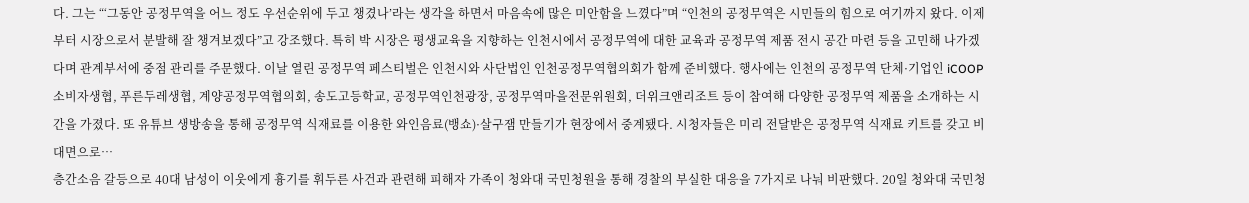다. 그는 “‘그동안 공정무역을 어느 정도 우선순위에 두고 챙겼나’라는 생각을 하면서 마음속에 많은 미안함을 느꼈다”며 “인천의 공정무역은 시민들의 힘으로 여기까지 왔다. 이제부터 시장으로서 분발해 잘 챙겨보겠다”고 강조했다. 특히 박 시장은 평생교육을 지향하는 인천시에서 공정무역에 대한 교육과 공정무역 제품 전시 공간 마련 등을 고민해 나가겠다며 관계부서에 중점 관리를 주문했다. 이날 열린 공정무역 페스티벌은 인천시와 사단법인 인천공정무역협의회가 함께 준비했다. 행사에는 인천의 공정무역 단체·기업인 iCOOP소비자생협, 푸른두레생협, 계양공정무역협의회, 송도고등학교, 공정무역인천광장, 공정무역마을전문위원회, 더위크앤리조트 등이 참여해 다양한 공정무역 제품을 소개하는 시간을 가졌다. 또 유튜브 생방송을 통해 공정무역 식재료를 이용한 와인음료(뱅쇼)·살구잼 만들기가 현장에서 중계됐다. 시청자들은 미리 전달받은 공정무역 식재료 키트를 갖고 비대면으로…
층간소음 갈등으로 40대 남성이 이웃에게 흉기를 휘두른 사건과 관련해 피해자 가족이 청와대 국민청원을 통해 경찰의 부실한 대응을 7가지로 나눠 비판했다. 20일 청와대 국민청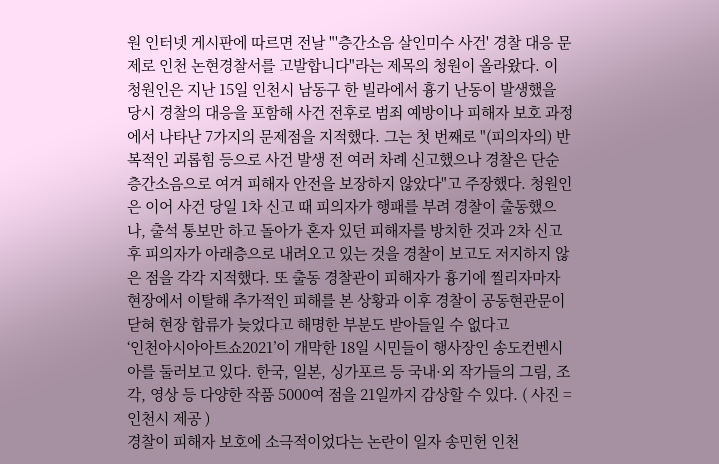원 인터넷 게시판에 따르면 전날 "'층간소음 살인미수 사건' 경찰 대응 문제로 인천 논현경찰서를 고발합니다"라는 제목의 청원이 올라왔다. 이 청원인은 지난 15일 인천시 남동구 한 빌라에서 흉기 난동이 발생했을 당시 경찰의 대응을 포함해 사건 전후로 범죄 예방이나 피해자 보호 과정에서 나타난 7가지의 문제점을 지적했다. 그는 첫 번째로 "(피의자의) 반복적인 괴롭힘 등으로 사건 발생 전 여러 차례 신고했으나 경찰은 단순 층간소음으로 여겨 피해자 안전을 보장하지 않았다"고 주장했다. 청원인은 이어 사건 당일 1차 신고 때 피의자가 행패를 부려 경찰이 출동했으나, 출석 통보만 하고 돌아가 혼자 있던 피해자를 방치한 것과 2차 신고 후 피의자가 아래층으로 내려오고 있는 것을 경찰이 보고도 저지하지 않은 점을 각각 지적했다. 또 출동 경찰관이 피해자가 흉기에 찔리자마자 현장에서 이탈해 추가적인 피해를 본 상황과 이후 경찰이 공동현관문이 닫혀 현장 합류가 늦었다고 해명한 부분도 받아들일 수 없다고
‘인천아시아아트쇼2021’이 개막한 18일 시민들이 행사장인 송도컨벤시아를 둘러보고 있다. 한국, 일본, 싱가포르 등 국내·외 작가들의 그림, 조각, 영상 등 다양한 작품 5000여 점을 21일까지 감상할 수 있다. ( 사진 = 인천시 제공 )
경찰이 피해자 보호에 소극적이었다는 논란이 일자 송민헌 인천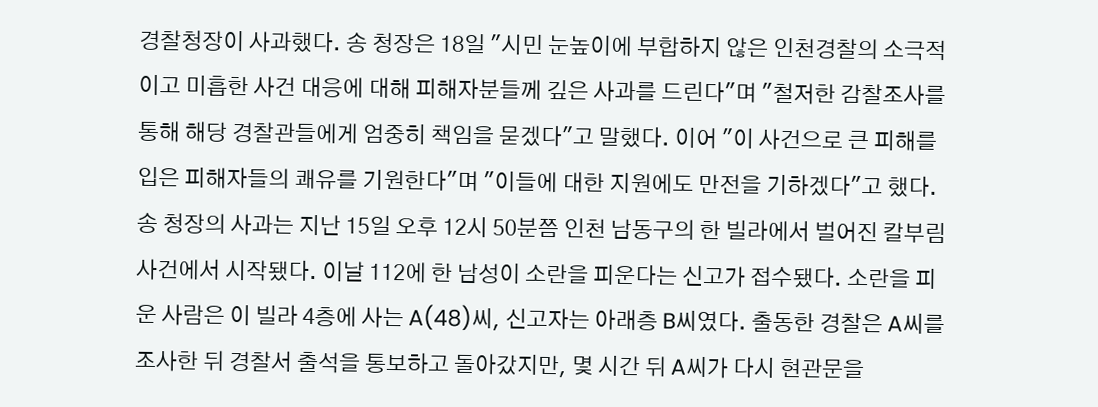경찰청장이 사과했다. 송 청장은 18일 "시민 눈높이에 부합하지 않은 인천경찰의 소극적이고 미흡한 사건 대응에 대해 피해자분들께 깊은 사과를 드린다"며 "철저한 감찰조사를 통해 해당 경찰관들에게 엄중히 책임을 묻겠다"고 말했다. 이어 "이 사건으로 큰 피해를 입은 피해자들의 쾌유를 기원한다"며 "이들에 대한 지원에도 만전을 기하겠다"고 했다. 송 청장의 사과는 지난 15일 오후 12시 50분쯤 인천 남동구의 한 빌라에서 벌어진 칼부림 사건에서 시작됐다. 이날 112에 한 남성이 소란을 피운다는 신고가 접수됐다. 소란을 피운 사람은 이 빌라 4층에 사는 A(48)씨, 신고자는 아래층 B씨였다. 출동한 경찰은 A씨를 조사한 뒤 경찰서 출석을 통보하고 돌아갔지만, 몇 시간 뒤 A씨가 다시 현관문을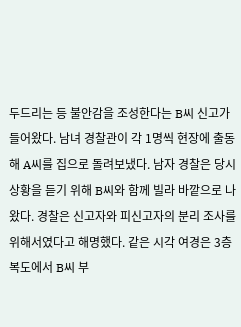두드리는 등 불안감을 조성한다는 B씨 신고가 들어왔다. 남녀 경찰관이 각 1명씩 현장에 출동해 A씨를 집으로 돌려보냈다. 남자 경찰은 당시 상황을 듣기 위해 B씨와 함께 빌라 바깥으로 나왔다. 경찰은 신고자와 피신고자의 분리 조사를 위해서였다고 해명했다. 같은 시각 여경은 3층 복도에서 B씨 부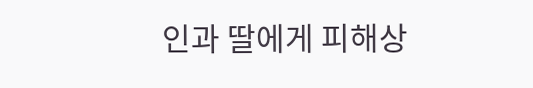인과 딸에게 피해상